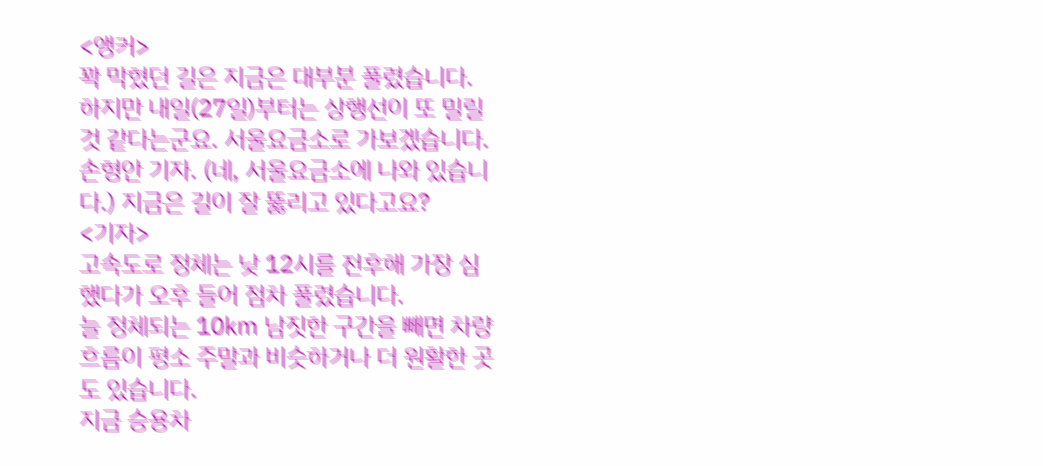<앵커>
꽉 막혔던 길은 지금은 대부분 풀렸습니다. 하지만 내일(27일)부터는 상행선이 또 밀릴 것 같다는군요. 서울요금소로 가보겠습니다.
손형안 기자. (네, 서울요금소에 나와 있습니다.) 지금은 길이 잘 뚫리고 있다고요?
<기자>
고속도로 정체는 낮 12시를 전후해 가장 심했다가 오후 들어 점차 풀렸습니다.
늘 정체되는 10㎞ 남짓한 구간을 빼면 차량 흐름이 평소 주말과 비슷하거나 더 원활한 곳도 있습니다.
지금 승용차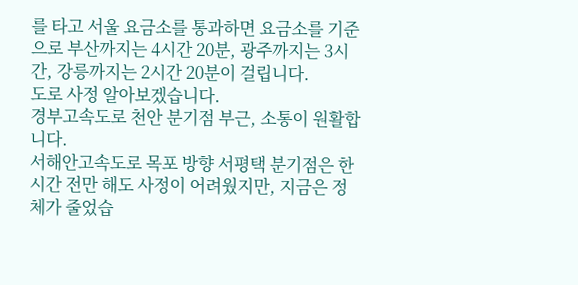를 타고 서울 요금소를 통과하면 요금소를 기준으로 부산까지는 4시간 20분, 광주까지는 3시간, 강릉까지는 2시간 20분이 걸립니다.
도로 사정 알아보겠습니다.
경부고속도로 천안 분기점 부근, 소통이 원활합니다.
서해안고속도로 목포 방향 서평택 분기점은 한 시간 전만 해도 사정이 어려웠지만, 지금은 정체가 줄었습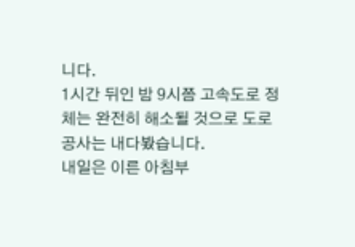니다.
1시간 뒤인 밤 9시쯤 고속도로 정체는 완전히 해소될 것으로 도로공사는 내다봤습니다.
내일은 이른 아침부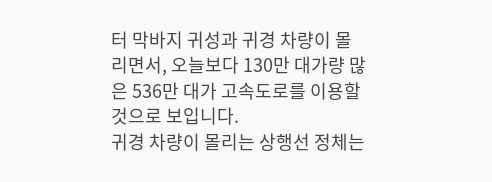터 막바지 귀성과 귀경 차량이 몰리면서, 오늘보다 130만 대가량 많은 536만 대가 고속도로를 이용할 것으로 보입니다.
귀경 차량이 몰리는 상행선 정체는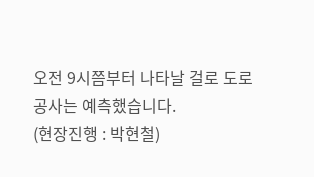오전 9시쯤부터 나타날 걸로 도로공사는 예측했습니다.
(현장진행 : 박현철)